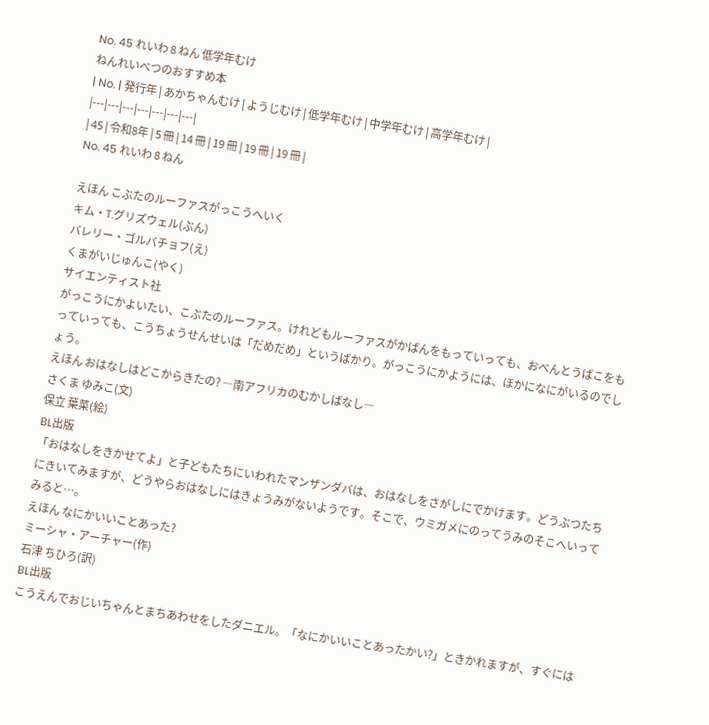No. 45 れいわ 8 ねん 低学年むけ
ねんれいべつのおすすめ本
| No. | 発行年 | あかちゃんむけ | ようじむけ | 低学年むけ | 中学年むけ | 高学年むけ |
|---|---|---|---|---|---|---|
| 45 | 令和8年 | 5 冊 | 14 冊 | 19 冊 | 19 冊 | 19 冊 |
No. 45 れいわ 8 ねん

えほん こぶたのルーファスがっこうへいく
キム・T.グリズウェル(ぶん)
バレリー・ゴルバチョフ(え)
くまがいじゅんこ(やく)
サイエンティスト社
がっこうにかよいたい、こぶたのルーファス。けれどもルーファスがかばんをもっていっても、おべんとうばこをもっていっても、こうちょうせんせいは「だめだめ」というばかり。がっこうにかようには、ほかになにがいるのでしょう。
えほん おはなしはどこからきたの? ―南アフリカのむかしばなし―
さくま ゆみこ(文)
保立 葉菜(絵)
BL出版
「おはなしをきかせてよ」と子どもたちにいわれたマンザンダバは、おはなしをさがしにでかけます。どうぶつたちにきいてみますが、どうやらおはなしにはきょうみがないようです。そこで、ウミガメにのってうみのそこへいってみると…。
えほん なにかいいことあった?
ミーシャ・アーチャー(作)
石津 ちひろ(訳)
BL出版
こうえんでおじいちゃんとまちあわせをしたダニエル。「なにかいいことあったかい?」ときかれますが、すぐには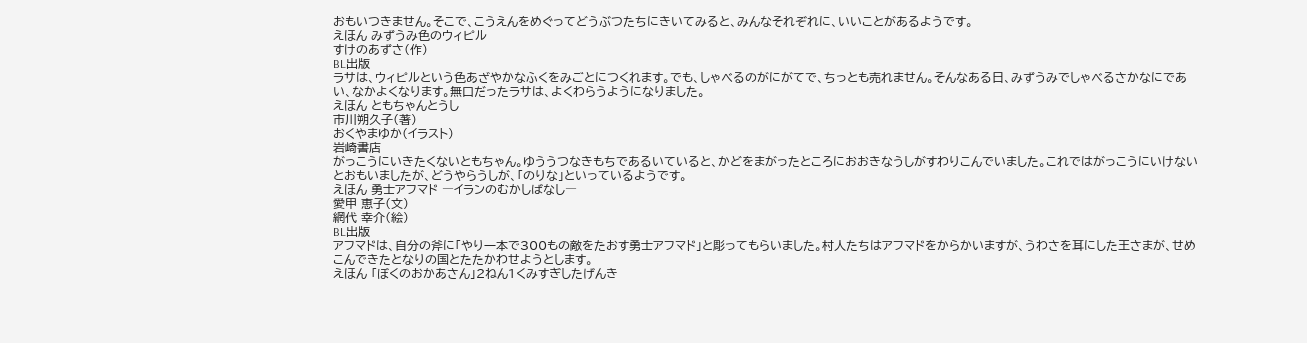おもいつきません。そこで、こうえんをめぐってどうぶつたちにきいてみると、みんなそれぞれに、いいことがあるようです。
えほん みずうみ色のウィピル
すけのあずさ(作)
BL出版
ラサは、ウィピルという色あざやかなふくをみごとにつくれます。でも、しゃべるのがにがてで、ちっとも売れません。そんなある日、みずうみでしゃべるさかなにであい、なかよくなります。無口だったラサは、よくわらうようになりました。
えほん ともちゃんとうし
市川朔久子(著)
おくやまゆか(イラスト)
岩崎書店
がっこうにいきたくないともちゃん。ゆううつなきもちであるいていると、かどをまがったところにおおきなうしがすわりこんでいました。これではがっこうにいけないとおもいましたが、どうやらうしが、「のりな」といっているようです。
えほん 勇士アフマド ―イランのむかしばなし―
愛甲 恵子(文)
網代 幸介(絵)
BL出版
アフマドは、自分の斧に「やり一本で300もの敵をたおす勇士アフマド」と彫ってもらいました。村人たちはアフマドをからかいますが、うわさを耳にした王さまが、せめこんできたとなりの国とたたかわせようとします。
えほん 「ぼくのおかあさん」2ねん1くみすぎしたげんき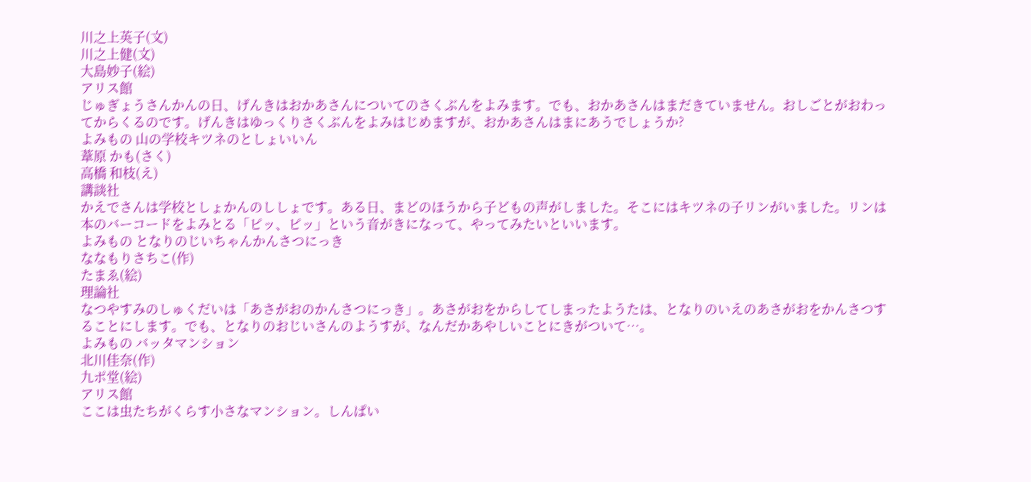川之上英子(文)
川之上健(文)
大島妙子(絵)
アリス館
じゅぎょうさんかんの日、げんきはおかあさんについてのさくぶんをよみます。でも、おかあさんはまだきていません。おしごとがおわってからくるのです。げんきはゆっくりさくぶんをよみはじめますが、おかあさんはまにあうでしょうか?
よみもの 山の学校キツネのとしょいいん
葦原 かも(さく)
高橋 和枝(え)
講談社
かえでさんは学校としょかんのししょです。ある日、まどのほうから子どもの声がしました。そこにはキツネの子リンがいました。リンは本のバーコードをよみとる「ピッ、ピッ」という音がきになって、やってみたいといいます。
よみもの となりのじいちゃんかんさつにっき
ななもりさちこ(作)
たまゑ(絵)
理論社
なつやすみのしゅくだいは「あさがおのかんさつにっき」。あさがおをからしてしまったようたは、となりのいえのあさがおをかんさつすることにします。でも、となりのおじいさんのようすが、なんだかあやしいことにきがついて…。
よみもの バッタマンション
北川佳奈(作)
九ポ堂(絵)
アリス館
ここは虫たちがくらす小さなマンション。しんぱい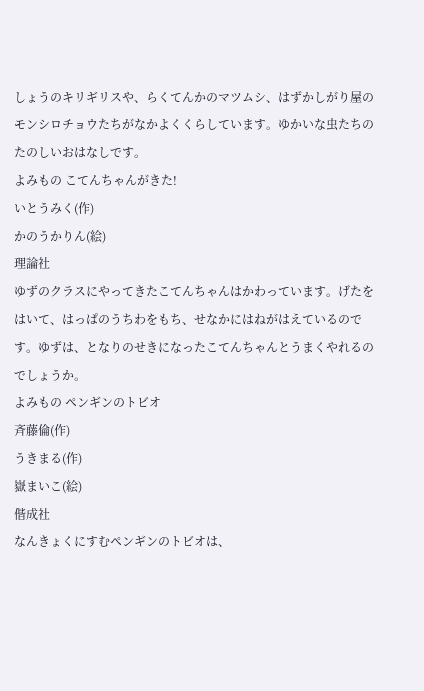しょうのキリギリスや、らくてんかのマツムシ、はずかしがり屋のモンシロチョウたちがなかよくくらしています。ゆかいな虫たちのたのしいおはなしです。
よみもの こてんちゃんがきた!
いとうみく(作)
かのうかりん(絵)
理論社
ゆずのクラスにやってきたこてんちゃんはかわっています。げたをはいて、はっぱのうちわをもち、せなかにはねがはえているのです。ゆずは、となりのせきになったこてんちゃんとうまくやれるのでしょうか。
よみもの ペンギンのトビオ
斉藤倫(作)
うきまる(作)
嶽まいこ(絵)
偕成社
なんきょくにすむペンギンのトビオは、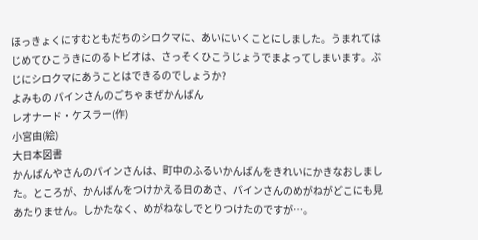ほっきょくにすむともだちのシロクマに、あいにいくことにしました。うまれてはじめてひこうきにのるトビオは、さっそくひこうじょうでまよってしまいます。ぶじにシロクマにあうことはできるのでしょうか?
よみもの パインさんのごちゃまぜかんばん
レオナード・ケスラー(作)
小宮由(絵)
大日本図書
かんばんやさんのパインさんは、町中のふるいかんばんをきれいにかきなおしました。ところが、かんばんをつけかえる日のあさ、パインさんのめがねがどこにも見あたりません。しかたなく、めがねなしでとりつけたのですが…。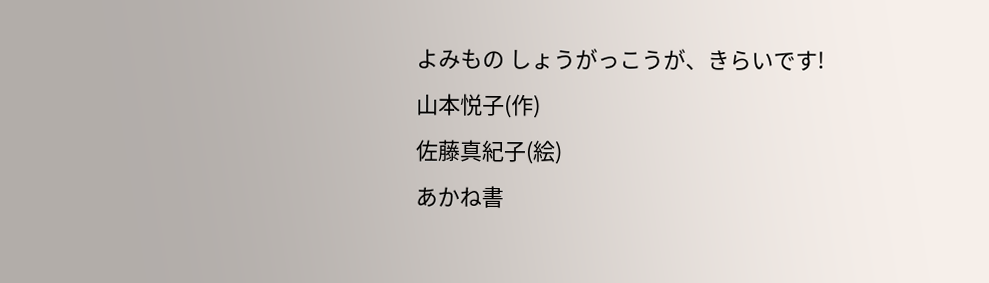よみもの しょうがっこうが、きらいです!
山本悦子(作)
佐藤真紀子(絵)
あかね書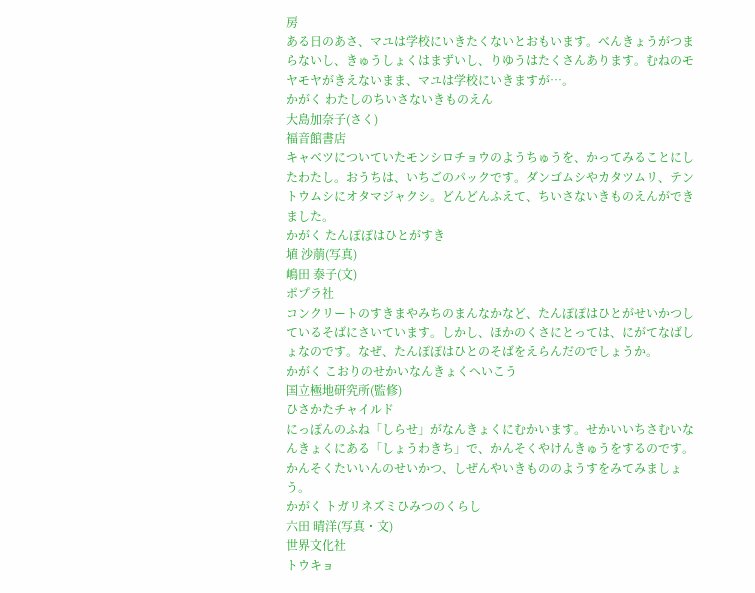房
ある日のあさ、マユは学校にいきたくないとおもいます。べんきょうがつまらないし、きゅうしょくはまずいし、りゆうはたくさんあります。むねのモヤモヤがきえないまま、マユは学校にいきますが…。
かがく わたしのちいさないきものえん
大島加奈子(さく)
福音館書店
キャベツについていたモンシロチョウのようちゅうを、かってみることにしたわたし。おうちは、いちごのパックです。ダンゴムシやカタツムリ、テントウムシにオタマジャクシ。どんどんふえて、ちいさないきものえんができました。
かがく たんぽぽはひとがすき
埴 沙萠(写真)
嶋田 泰子(文)
ポプラ社
コンクリートのすきまやみちのまんなかなど、たんぽぽはひとがせいかつしているそばにさいています。しかし、ほかのくさにとっては、にがてなばしょなのです。なぜ、たんぽぽはひとのそばをえらんだのでしょうか。
かがく こおりのせかいなんきょくへいこう
国立極地研究所(監修)
ひさかたチャイルド
にっぽんのふね「しらせ」がなんきょくにむかいます。せかいいちさむいなんきょくにある「しょうわきち」で、かんそくやけんきゅうをするのです。かんそくたいいんのせいかつ、しぜんやいきもののようすをみてみましょう。
かがく トガリネズミひみつのくらし
六田 晴洋(写真・文)
世界文化社
トウキョ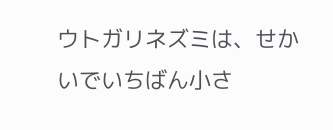ウトガリネズミは、せかいでいちばん小さ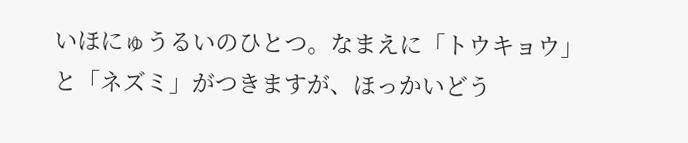いほにゅうるいのひとつ。なまえに「トウキョウ」と「ネズミ」がつきますが、ほっかいどう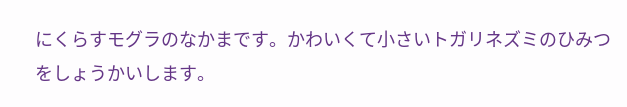にくらすモグラのなかまです。かわいくて小さいトガリネズミのひみつをしょうかいします。